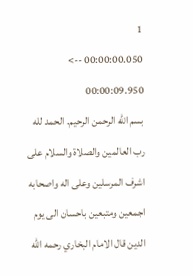1
00:00:00.050 --> 00:00:09.950
بسم الله الرحمن الرحيم. الحمد لله رب العالمين والصلاة والسلام على اشرف المرسلين وعلى اله واصحابه اجمعين ومتبعين باحسان الى يوم الدين قال الامام البخاري رحمه الله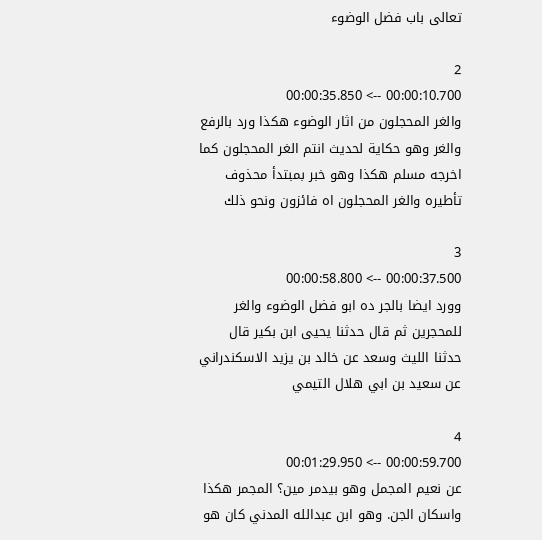تعالى باب فضل الوضوء

2
00:00:10.700 --> 00:00:35.850
والغر المحجلون من اثار الوضوء هكذا ورد بالرفع والغر وهو حكاية لحديث انتم الغر المحجلون كما اخرجه مسلم هكذا وهو خبر بمبتدأ محذوف تأطيره والغر المحجلون اه فائزون ونحو ذلك

3
00:00:37.500 --> 00:00:58.800
وورد ايضا بالجر ده ابو فضل الوضوء والغر للمحجرين ثم قال حدثنا يحيى ابن بكير قال حدثنا الليث وسعد عن خالد بن يزيد الاسكندراني عن سعيد بن ابي هلال التيمي

4
00:00:59.700 --> 00:01:29.950
عن نعيم المجمل وهو بيدمر مين؟ المجمر هكذا واسكان الجن. وهو ابن عبدالله المدني كان هو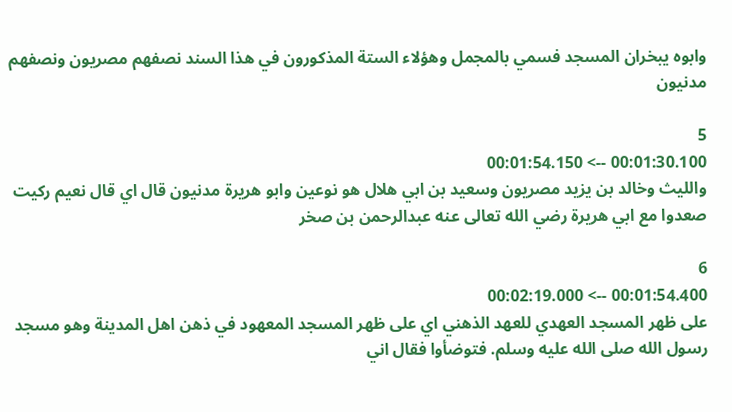وابوه يبخران المسجد فسمي بالمجمل وهؤلاء الستة المذكورون في هذا السند نصفهم مصريون ونصفهم مدنيون

5
00:01:30.100 --> 00:01:54.150
والليث وخالد بن يزيد مصريون وسعيد بن ابي هلال هو نوعين وابو هريرة مدنيون قال اي قال نعيم ركيت صعدوا مع ابي هريرة رضي الله تعالى عنه عبدالرحمن بن صخر

6
00:01:54.400 --> 00:02:19.000
على ظهر المسجد العهدي للعهد الذهني اي على ظهر المسجد المعهود في ذهن اهل المدينة وهو مسجد رسول الله صلى الله عليه وسلم. فتوضأوا فقال اني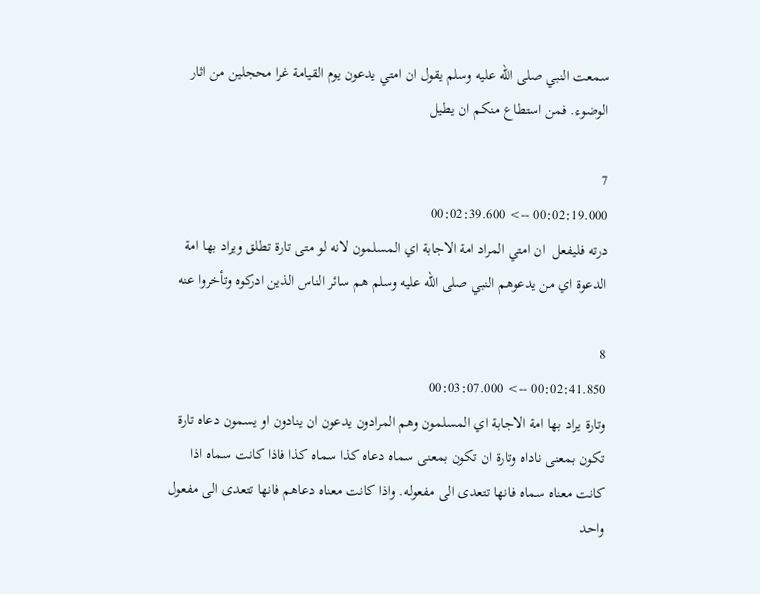سمعت النبي صلى الله عليه وسلم يقول ان امتي يدعون يوم القيامة غرا محجلين من اثار الوضوء. فمن استطاع منكم ان يطيل

7
00:02:19.000 --> 00:02:39.600
درته فليفعل  ان امتي المراد امة الاجابة اي المسلمون لانه لو متى تارة تطلق ويراد بها امة الدعوة اي من يدعوهم النبي صلى الله عليه وسلم هم سائر الناس الذين ادركوه وتأخروا عنه

8
00:02:41.850 --> 00:03:07.000
وتارة يراد بها امة الاجابة اي المسلمون وهم المرادون يدعون ان ينادون او يسمون دعاه تارة تكون بمعنى ناداه وتارة ان تكون بمعنى سماه دعاه كذا سماه كذا فاذا كانت سماه اذا كانت معناه سماه فانها تتعدى الى مفعوله. واذا كانت معناه دعاهم فانها تتعدى الى مفعول واحد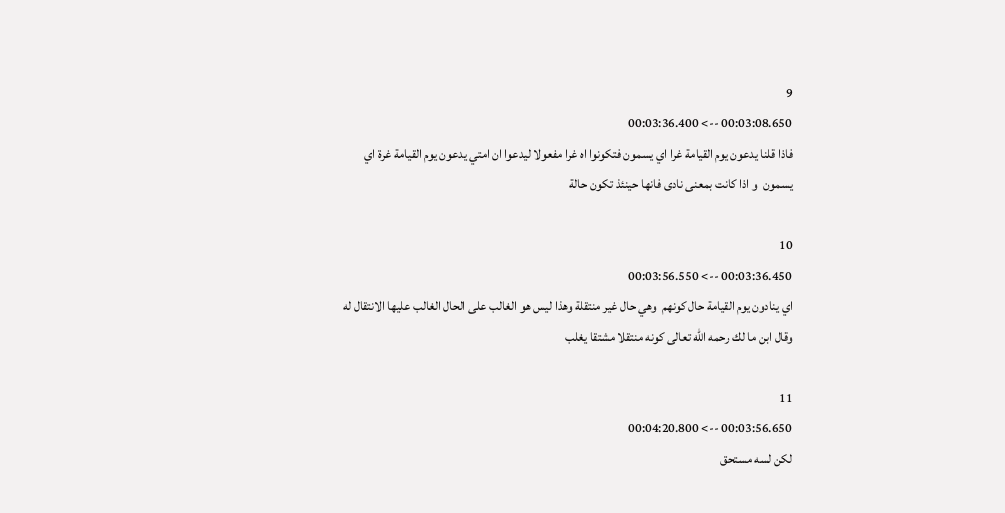9
00:03:08.650 --> 00:03:36.400
فاذا قلنا يدعون يوم القيامة غرا اي يسمون فتكونوا اه غرا مفعولا ليدعوا ان امتي يدعون يوم القيامة غرة اي يسمون  و اذا كانت بمعنى نادى فانها حينئذ تكون حالة

10
00:03:36.450 --> 00:03:56.550
اي ينادون يوم القيامة حال كونهم  وهي حال غير منتقلة وهذا ليس هو الغالب على الحال الغالب عليها الانتقال له وقال ابن ما لك رحمه الله تعالى كونه منتقلا مشتقا يغلب

11
00:03:56.650 --> 00:04:20.800
لكن لسه مستحق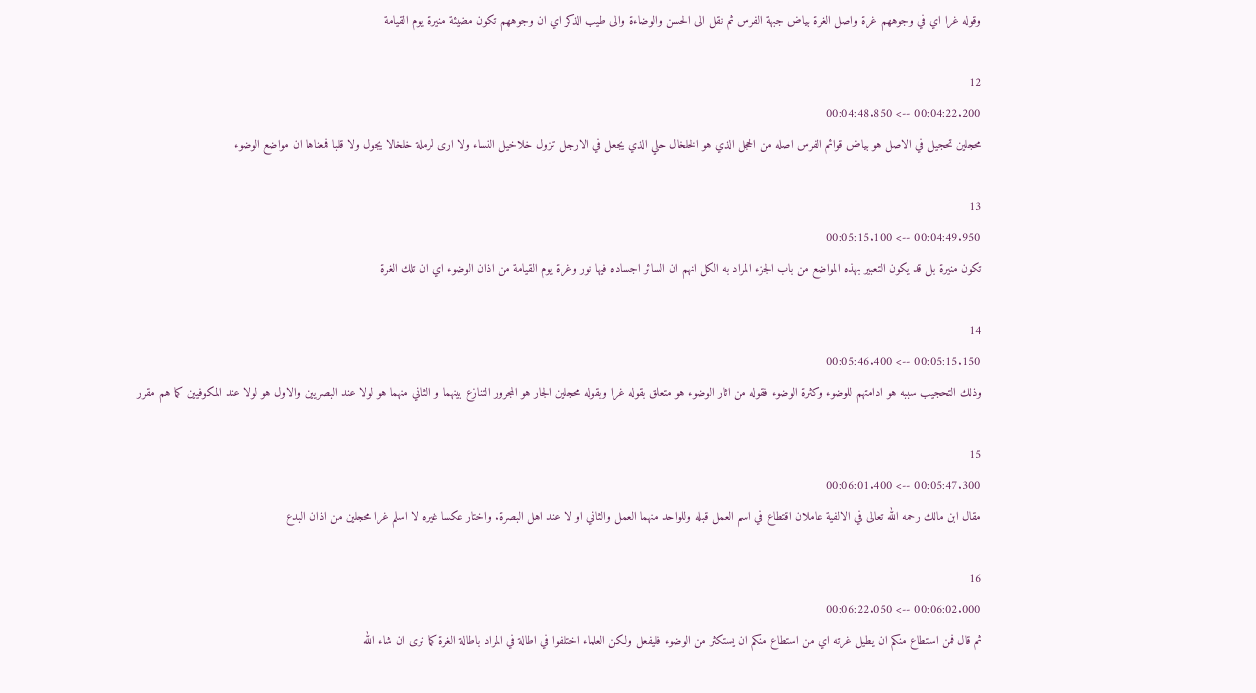وقوله غرا اي في وجوههم غرة واصل الغرة بياض جبهة الفرس ثم نقل الى الحسن والوضاءة والى طيب الذكر اي ان وجوههم تكون مضيئة منيرة يوم القيامة

12
00:04:22.200 --> 00:04:48.850
محجلين تحجيل في الاصل هو بياض قوائم الفرس اصله من الحجل الذي هو الخلخال حلي الذي يجعل في الارجل تزول خلاخيل النساء ولا ارى لرملة خلخالا يجول ولا قلبا فمعناها ان مواضع الوضوء

13
00:04:49.950 --> 00:05:15.100
تكون منيرة بل قد يكون التعبير بهذه المواضع من باب الجزء المراد به الكل انهم ان السائر اجساده فيها نور وغرة يوم القيامة من اذان الوضوء اي ان تلك الغرة

14
00:05:15.150 --> 00:05:46.400
وذلك التحجيب سببه هو ادامتهم للوضوء وكثرة الوضوء فقوله من اثار الوضوء هو متعلق بقوله غرا وبقوله محجلين الجار هو المجرور التنازع بينهما و الثاني منهما هو لولا عند البصريين والاول هو لولا عند المكوفيين كما هم مقرر

15
00:05:47.300 --> 00:06:01.400
مقال ابن مالك رحمه الله تعالى في الالفية عاملان اقتطاع في اسم العمل قبله وللواحد منهما العمل والثاني او لا عند اهل البصرة. واختار عكسا غيره لا اسلم غرا محجلين من اذان البدع

16
00:06:02.000 --> 00:06:22.050
ثم قال فمن استطاع منكم ان يطيل غرته اي من استطاع منكم ان يستكثر من الوضوء فليفعل ولكن العلماء اختلفوا في اطالة في المراد باطالة الغرة كما نرى ان شاء الله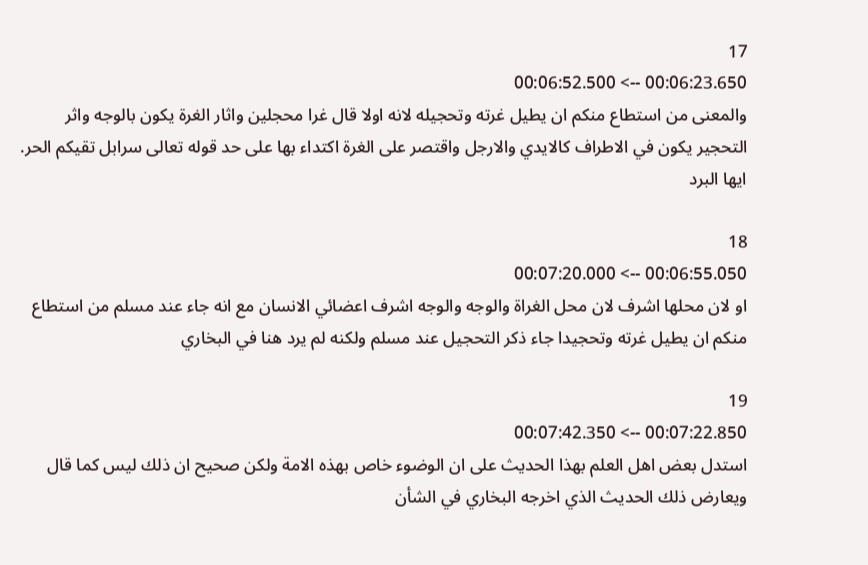17
00:06:23.650 --> 00:06:52.500
والمعنى من استطاع منكم ان يطيل غرته وتحجيله لانه اولا قال غرا محجلين واثار الغرة يكون بالوجه واثر التحجير يكون في الاطراف كالايدي والارجل واقتصر على الغرة اكتداء بها على حد قوله تعالى سرابل تقيكم الحر. ايها البرد

18
00:06:55.050 --> 00:07:20.000
او لان محلها اشرف لان محل الغراة والوجه والوجه اشرف اعضائي الانسان مع انه جاء عند مسلم من استطاع منكم ان يطيل غرته وتحجيدا جاء ذكر التحجيل عند مسلم ولكنه لم يرد هنا في البخاري

19
00:07:22.850 --> 00:07:42.350
استدل بعض اهل العلم بهذا الحديث على ان الوضوء خاص بهذه الامة ولكن صحيح ان ذلك ليس كما قال ويعارض ذلك الحديث الذي اخرجه البخاري في الشأن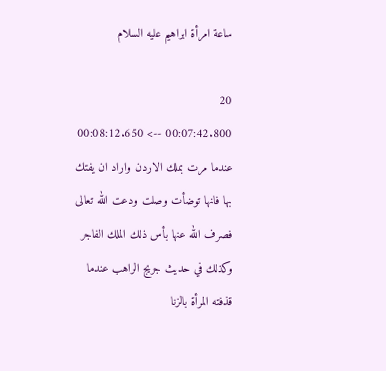ساعة امرأة ابراهيم عليه السلام

20
00:07:42.800 --> 00:08:12.650
عندما مرت بملك الاردن واراد ان يفتك بها فانها توضأت وصلت ودعت الله تعالى فصرف الله عنها بأس ذلك الملك الفاجر وكذلك في حديث جريج الراهب عندما قذفته المرأة بالزنا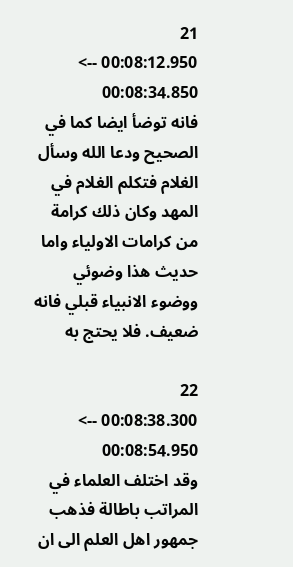21
00:08:12.950 --> 00:08:34.850
فانه توضأ ايضا كما في الصحيح ودعا الله وسأل الغلام فتكلم الغلام في المهد وكان ذلك كرامة من كرامات الاولياء واما حديث هذا وضوئي ووضوء الانبياء قبلي فانه ضعيف. فلا يحتج به

22
00:08:38.300 --> 00:08:54.950
وقد اختلف العلماء في المراتب باطالة فذهب جمهور اهل العلم الى ان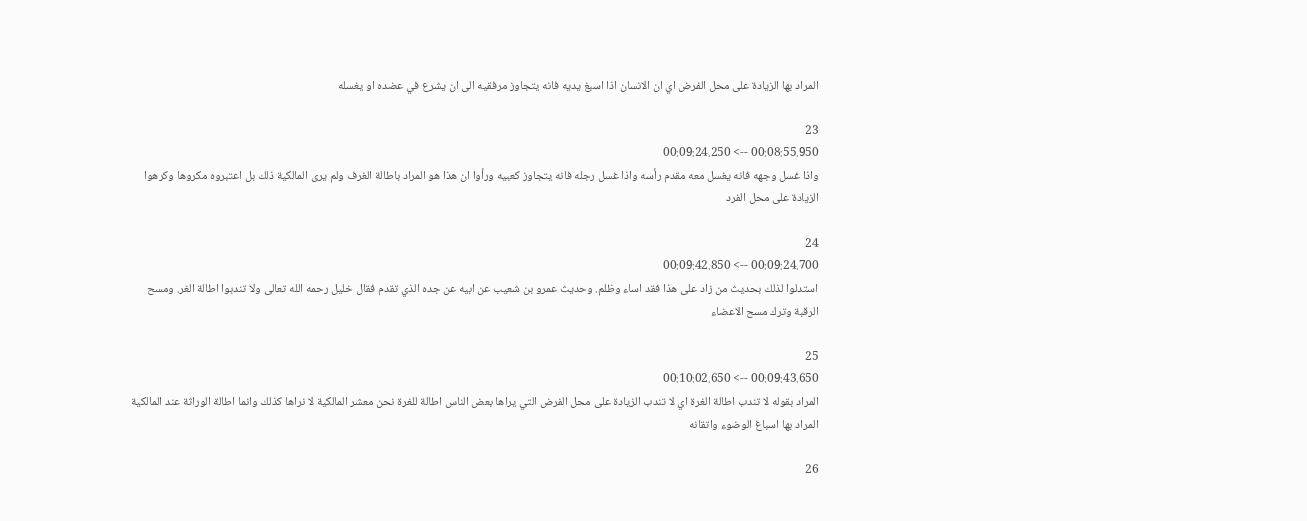المراد بها الزيادة على محل الفرض اي ان الانسان اذا اسبغ يديه فانه يتجاوز مرفقيه الى ان يشرع في عضده او يغسله

23
00:08:55.950 --> 00:09:24.250
واذا غسل وجهه فانه يغسل معه مقدم رأسه واذا غسل رجله فانه يتجاوز كعبيه ورأوا ان هذا هو المراد باطالة الغرف ولم يرى المالكية ذلك بل اعتبروه مكروها وكرهوا الزيادة على محل الفرد

24
00:09:24.700 --> 00:09:42.850
استدلوا لذلك بحديث من زاد على هذا فقد اساء وظلم. وحديث عمرو بن شعيب عن ابيه عن جده الذي تقدم فقال خليل رحمه الله تعالى ولا تندبوا اطالة الغر. ومسح الرقبة وترك مسح الاعضاء

25
00:09:43.650 --> 00:10:02.650
المراد بقوله لا تندب اطالة الغرة اي لا تندب الزيادة على محل الفرض التي يراها بعض الناس اطالة للغرة نحن معشر المالكية لا نراها كذلك وانما اطالة الوراثة عند المالكية المراد بها اسباغ الوضوء واتقانه

26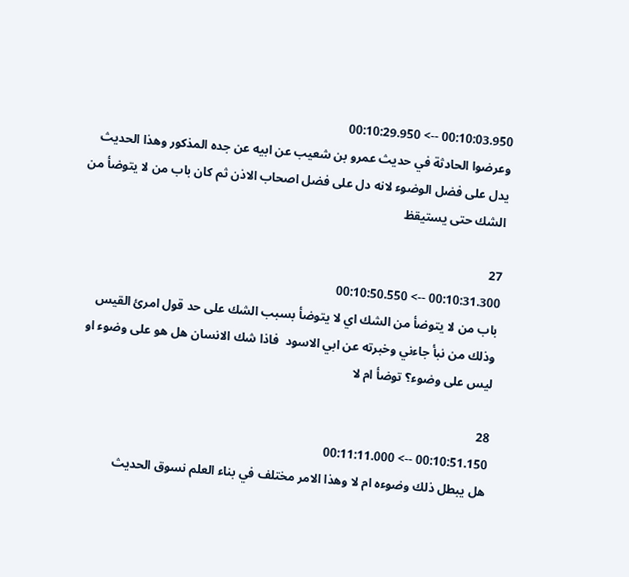00:10:03.950 --> 00:10:29.950
وعرضوا الحادثة في حديث عمرو بن شعيب عن ابيه عن جده المذكور وهذا الحديث يدل على فضل الوضوء لانه دل على فضل اصحاب الاذن ثم كان باب من لا يتوضأ من الشك حتى يستيقظ

27
00:10:31.300 --> 00:10:50.550
باب من لا يتوضأ من الشك اي لا يتوضأ بسبب الشك على حد قول امرئ القيس وذلك من نبأ جاءني وخبرته عن ابي الاسود  فاذا شك الانسان هل هو على وضوء او ليس على وضوء؟ توضأ ام لا

28
00:10:51.150 --> 00:11:11.000
هل يبطل ذلك وضوءه ام لا وهذا الامر مختلف في بناء العلم نسوق الحديث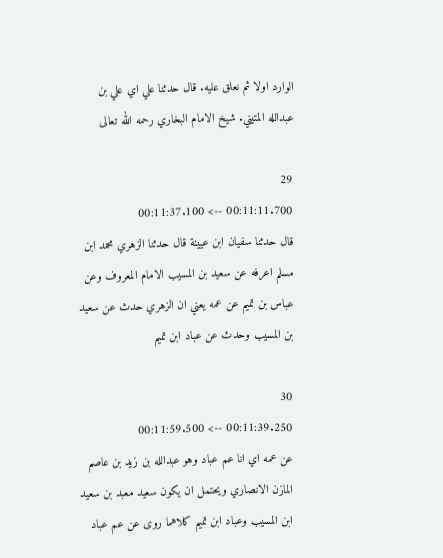الوارد اولا ثم نعلق عليه. قال حدثنا علي اي علي بن عبدالله المتيني. شيخ الامام البخاري رحمه الله تعالى

29
00:11:11.700 --> 00:11:37.100
قال حدثنا سفيان ابن عيينة قال حدثنا الزهري محمد ابن مسلم اعرفه عن سعيد بن المسيب الامام المعروف وعن عباس بن تميم عن عمه يعني ان الزهري حدث عن سعيد بن المسيب وحدث عن عباد ابن تميم

30
00:11:39.250 --> 00:11:59.500
عن عمه اي انا عم عباد وهو عبدالله بن زيد بن عاصم المازن الانصاري ويحتمل ان يكون سعيد معبد بن سعيد ابن المسيب وعباد ابن تميم كلاهما روى عن عم عباد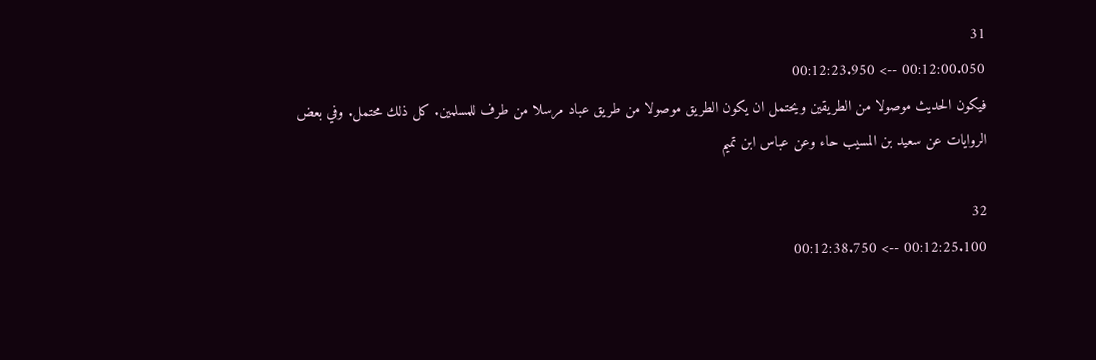31
00:12:00.050 --> 00:12:23.950
فيكون الحديث موصولا من الطريقين ويحتمل ان يكون الطريق موصولا من طريق عباد مرسلا من طرف للمسلمين. كل ذلك محتمل. وفي بعض الروايات عن سعيد بن المسيب حاء وعن عباس ابن تميم

32
00:12:25.100 --> 00:12:38.750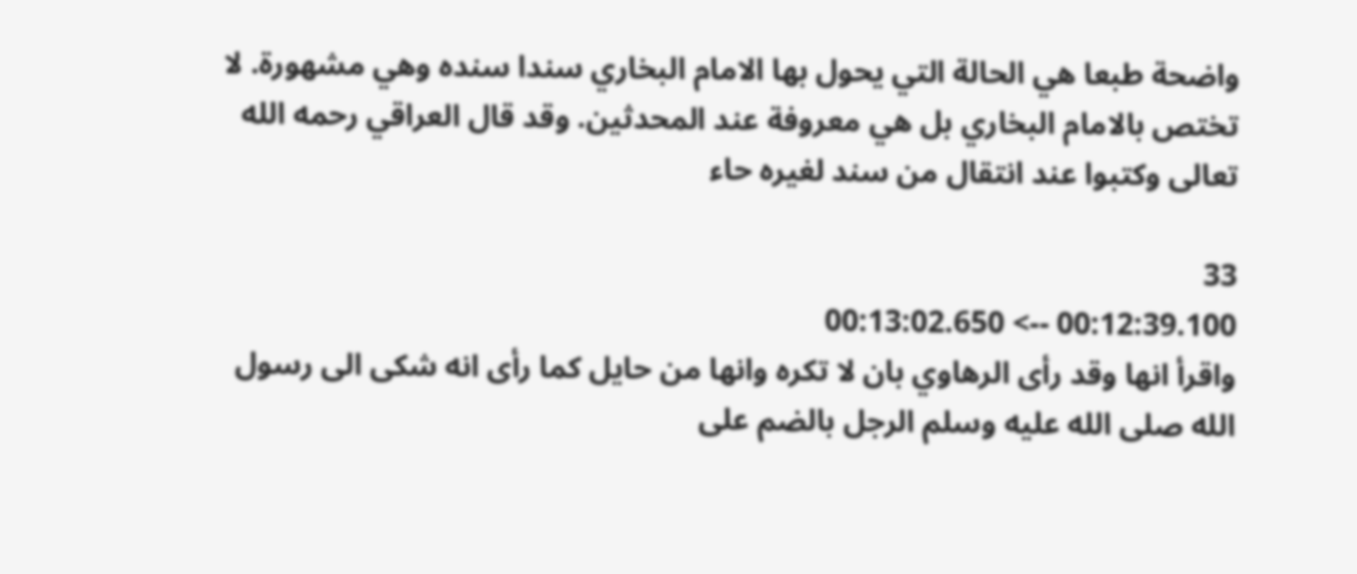واضحة طبعا هي الحالة التي يحول بها الامام البخاري سندا سنده وهي مشهورة. لا تختص بالامام البخاري بل هي معروفة عند المحدثين. وقد قال العراقي رحمه الله تعالى وكتبوا عند انتقال من سند لغيره حاء

33
00:12:39.100 --> 00:13:02.650
واقرأ انها وقد رأى الرهاوي بان لا تكره وانها من حايل كما رأى انه شكى الى رسول الله صلى الله عليه وسلم الرجل بالضم على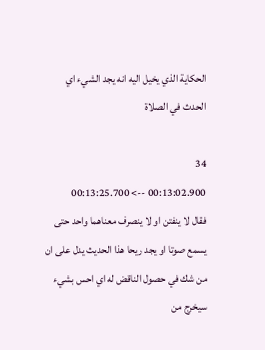الحكاية الذي يخيل اليه انه يجد الشيء اي الحدث في الصلاة

34
00:13:02.900 --> 00:13:25.700
فقال لا ينفتن او لا ينصرف معناهما واحد حتى يسمع صوتا او يجد ريحا هذا الحديث يدل على ان من شك في حصول الناقض له اي احس بشيء سيخرج من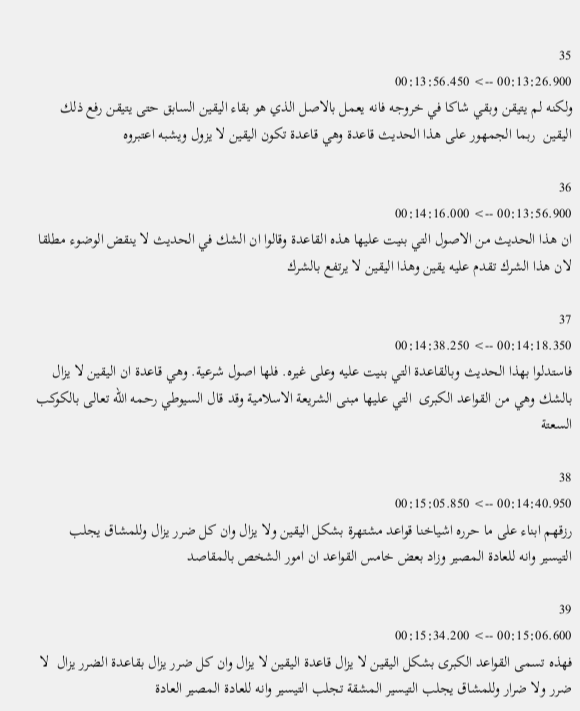35
00:13:26.900 --> 00:13:56.450
ولكنه لم يتيقن وبقي شاكا في خروجه فانه يعمل بالاصل الذي هو بقاء اليقين السابق حتى يتيقن رفع ذلك اليقين  ربما الجمهور على هذا الحديث قاعدة وهي قاعدة تكون اليقين لا يزول ويشبه اعتبروه

36
00:13:56.900 --> 00:14:16.000
ان هذا الحديث من الاصول التي بنيت عليها هذه القاعدة وقالوا ان الشك في الحديث لا ينقض الوضوء مطلقا  لان هذا الشرك تقدم عليه يقين وهذا اليقين لا يرتفع بالشرك

37
00:14:18.350 --> 00:14:38.250
فاستدلوا بهذا الحديث وبالقاعدة التي بنيت عليه وعلى غيره. فلها اصول شرعية. وهي قاعدة ان اليقين لا يزال بالشك وهي من القواعد الكبرى  التي عليها مبنى الشريعة الاسلامية وقد قال السيوطي رحمه الله تعالى بالكوكب السعتة

38
00:14:40.950 --> 00:15:05.850
رزقهم ابناء على ما حرره اشياخنا قواعد مشتهرة بشكل اليقين ولا يزال وان كل ضرر يزال وللمشاق يجلب التيسير وانه للعادة المصير وزاد بعض خامس القواعد ان امور الشخص بالمقاصد

39
00:15:06.600 --> 00:15:34.200
فهذه تسمى القواعد الكبرى بشكل اليقين لا يزال قاعدة اليقين لا يزال وان كل ضرر يزال بقاعدة الضرر يزال  لا ضرر ولا ضرار وللمشاق يجلب التيسير المشقة تجلب التيسير وانه للعادة المصير العادة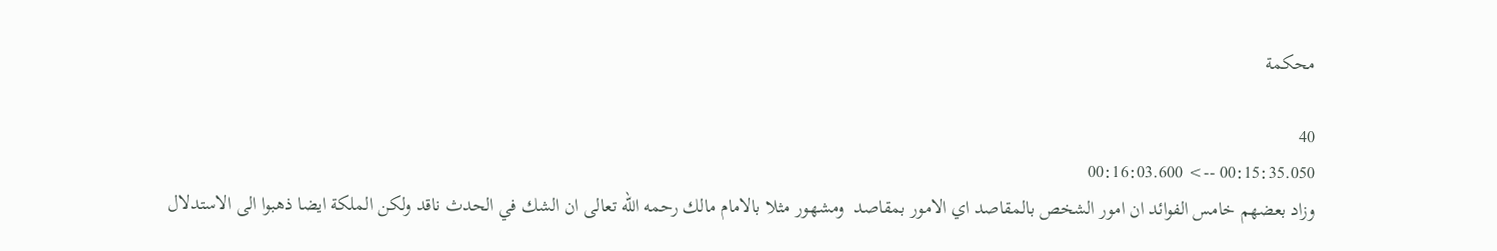محكمة

40
00:15:35.050 --> 00:16:03.600
وزاد بعضهم خامس الفوائد ان امور الشخص بالمقاصد اي الامور بمقاصد  ومشهور مثلا بالامام مالك رحمه الله تعالى ان الشك في الحدث ناقد ولكن الملكة ايضا ذهبوا الى الاستدلال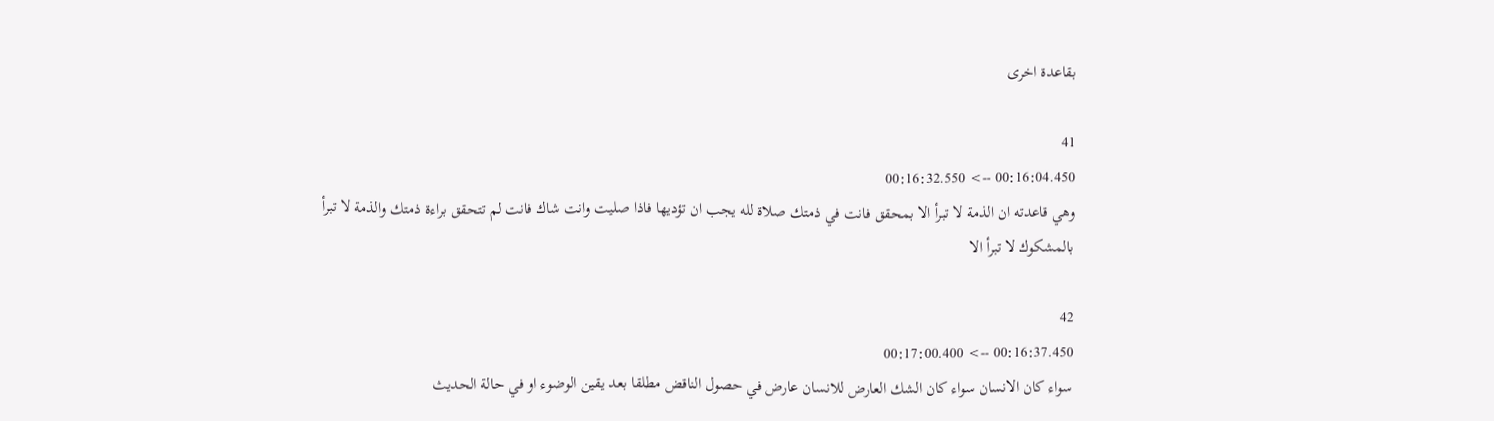بقاعدة اخرى

41
00:16:04.450 --> 00:16:32.550
وهي قاعدته ان الذمة لا تبرأ الا بمحقق فانت في ذمتك صلاة لله يجب ان تؤديها فاذا صليت وانت شاك فانت لم تتحقق براءة ذمتك والذمة لا تبرأ بالمشكوك لا تبرأ الا

42
00:16:37.450 --> 00:17:00.400
سواء كان الانسان سواء كان الشك العارض للانسان عارض في حصول الناقض مطلقا بعد يقين الوضوء او في حالة الحديث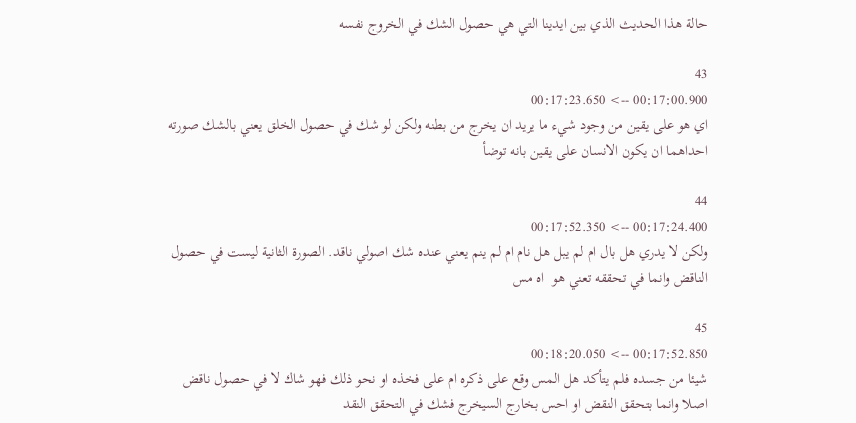حالة هذا الحديث الذي بين ايدينا التي هي حصول الشك في الخروج نفسه

43
00:17:00.900 --> 00:17:23.650
اي هو على يقين من وجود شيء ما يريد ان يخرج من بطنه ولكن لو شك في حصول الخلق يعني بالشك صورته احداهما ان يكون الانسان على يقين بانه توضأ

44
00:17:24.400 --> 00:17:52.350
ولكن لا يدري هل بال ام لم يبل هل نام ام لم ينم يعني عنده شك اصولي ناقد. الصورة الثانية ليست في حصول الناقض وانما في تحققه تعني هو  اه مس

45
00:17:52.850 --> 00:18:20.050
شيئا من جسده فلم يتأكد هل المس وقع على ذكره ام على فخذه او نحو ذلك فهو شاك لا في حصول ناقض اصلا وانما بتحقق النقض او احس بخارج السيخرج فشك في التحقق النقد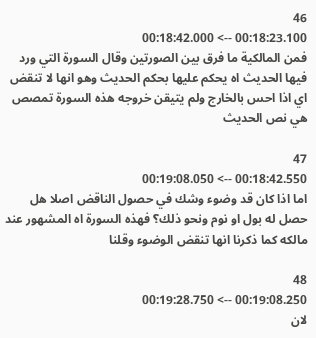46
00:18:23.100 --> 00:18:42.000
فمن المالكية ما فرق بين الصورتين وقال السورة التي ورد فيها الحديث اه يحكم عليها بحكم الحديث وهو انها لا تنقض اي اذا احس بالخارج ولم يتيقن خروجه هذه السورة تمصص هي نص الحديث

47
00:18:42.550 --> 00:19:08.050
اما اذا كان قد وضوء وشك في حصول الناقض اصلا هل حصل له بول او نوم ونحو ذلك؟ فهذه السورة اه المشهور عند مالكه كما ذكرنا انها تنقض الوضوء وقلنا

48
00:19:08.250 --> 00:19:28.750
لان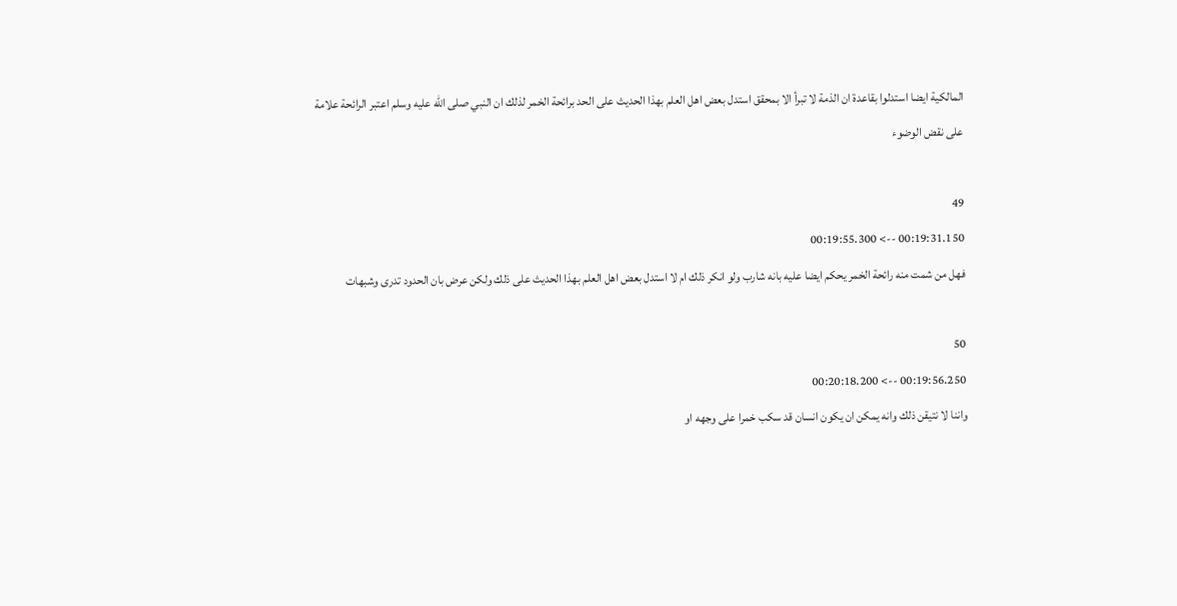المالكية ايضا استدلوا بقاعدة ان الذمة لا تبرأ الا بمحقق استدل بعض اهل العلم بهذا الحديث على الحد برائحة الخمر لذلك ان النبي صلى الله عليه وسلم اعتبر الرائحة علامة على نقض الوضوء

49
00:19:31.150 --> 00:19:55.300
فهل من شمت منه رائحة الخمر يحكم ايضا عليه بانه شارب ولو انكر ذلك ام لا استدل بعض اهل العلم بهذا الحديث على ذلك ولكن عرض بان الحدود تدرى وشبهات

50
00:19:56.250 --> 00:20:18.200
واننا لا نتيقن ذلك وانه يمكن ان يكون انسان قد سكب خمرا على وجهه او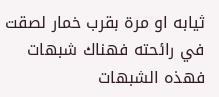ثيابه او مرة بقرب خمار لصقت في رائحته فهناك شبهات فهذه الشبهات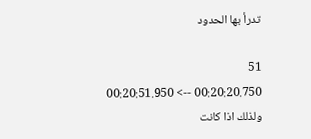تدرأ بها الحدود

51
00:20:20.750 --> 00:20:51.950
ولذلك اذا كانت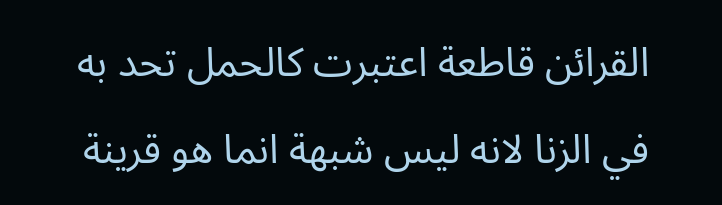القرائن قاطعة اعتبرت كالحمل تحد به في الزنا لانه ليس شبهة انما هو قرينة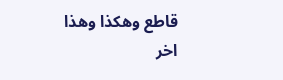قاطع وهكذا وهذا اخر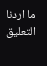ما اردنا التعليق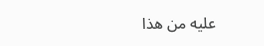عليه من هذا